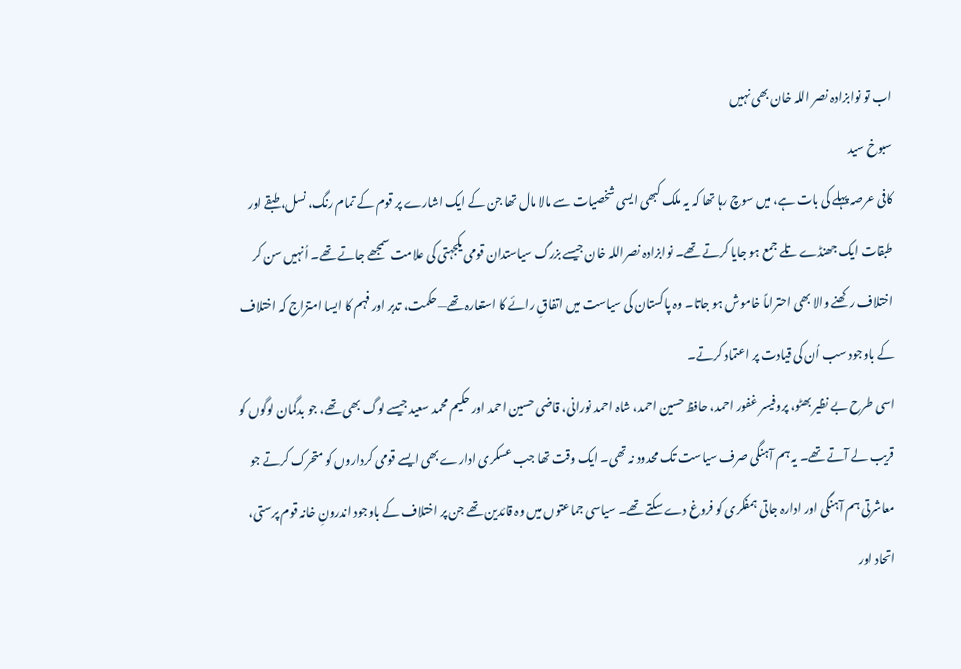اب تو نوابزادہ نصر اللہ خان بھی نہیں
سبوخ سید
کافی عرصہ پہلے کی بات ہے، میں سوچ رہا تھا کہ یہ ملک کبھی ایسی شخصیات سے مالا مال تھا جن کے ایک اشارے پر قوم کے تمام رنگ، نسل، طبقے اور طبقات ایک جھنڈے تلے جمع ہو جایا کرتے تھے۔ نوابزادہ نصراللہ خان جیسے بزرگ سیاستدان قومی یکجہتی کی علامت سمجھے جاتے تھے۔ اُنہیں سن کر اختلاف رکھنے والا بھی احتراماً خاموش ہو جاتا۔ وہ پاکستان کی سیاست میں اتفاقِ رائے کا استعارہ تھے—حکمت، تدبر اور فہم کا ایسا امتزاج کہ اختلاف کے باوجود سب اُن کی قیادت پر اعتماد کرتے۔
اسی طرح بے نظیر بھٹو، پروفیسر غفور احمد، حافظ حسین احمد، شاہ احمد نورانی، قاضی حسین احمد اور حکیم محمد سعید جیسے لوگ بھی تھے، جو بدگمان لوگوں کو قریب لے آتے تھے۔ یہ ہم آہنگی صرف سیاست تک محدود نہ تھی۔ ایک وقت تھا جب عسکری ادارے بھی ایسے قومی کرداروں کو متحرک کرتے جو معاشرتی ہم آہنگی اور ادارہ جاتی ہمفکری کو فروغ دے سکتے تھے۔ سیاسی جماعتوں میں وہ قائدین تھے جن پر اختلاف کے باوجود اندرونِ خانہ قوم پرستی، اتحاد اور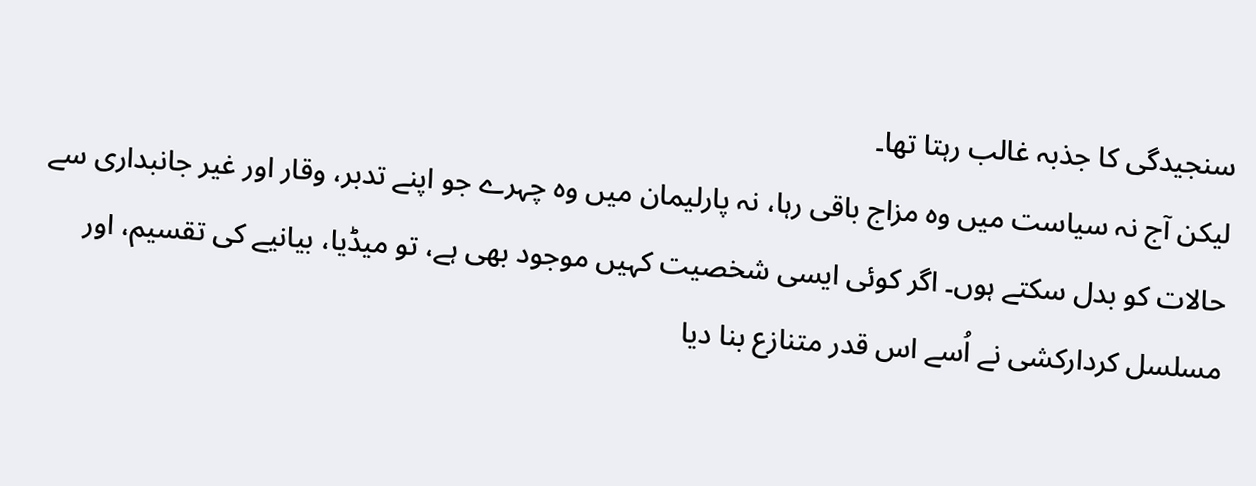سنجیدگی کا جذبہ غالب رہتا تھا۔
لیکن آج نہ سیاست میں وہ مزاج باقی رہا، نہ پارلیمان میں وہ چہرے جو اپنے تدبر، وقار اور غیر جانبداری سے حالات کو بدل سکتے ہوں۔ اگر کوئی ایسی شخصیت کہیں موجود بھی ہے، تو میڈیا، بیانیے کی تقسیم، اور مسلسل کردارکشی نے اُسے اس قدر متنازع بنا دیا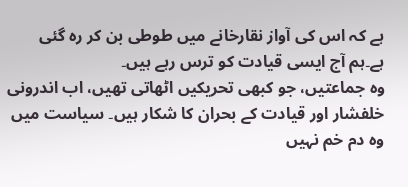ہے کہ اس کی آواز نقارخانے میں طوطی بن کر رہ گئی ہے۔ہم آج ایسی قیادت کو ترس رہے ہیں۔
وہ جماعتیں، جو کبھی تحریکیں اٹھاتی تھیں، اب اندرونی خلفشار اور قیادت کے بحران کا شکار ہیں۔ سیاست میں وہ دم خم نہیں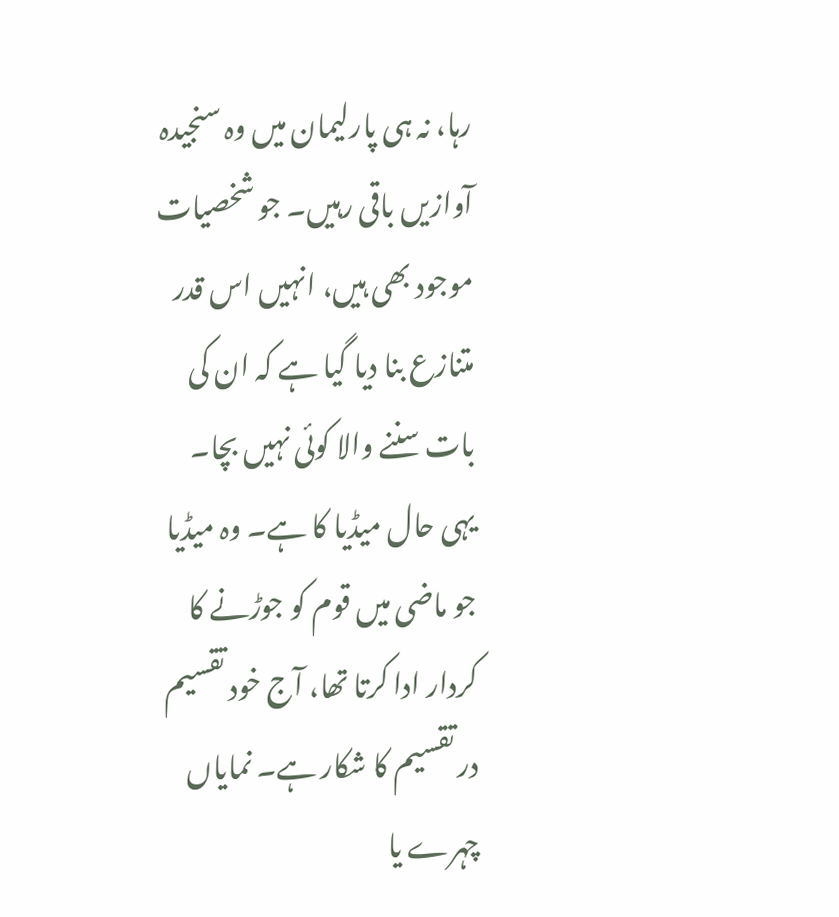رہا، نہ ہی پارلیمان میں وہ سنجیدہ آوازیں باقی رہیں۔ جو شخصیات موجود بھی ہیں، انہیں اس قدر متنازع بنا دیا گیا ہے کہ ان کی بات سننے والا کوئی نہیں بچا۔
یہی حال میڈیا کا ہے۔ وہ میڈیا جو ماضی میں قوم کو جوڑنے کا کردار ادا کرتا تھا، آج خود تقسیم در تقسیم کا شکار ہے۔ نمایاں چہرے یا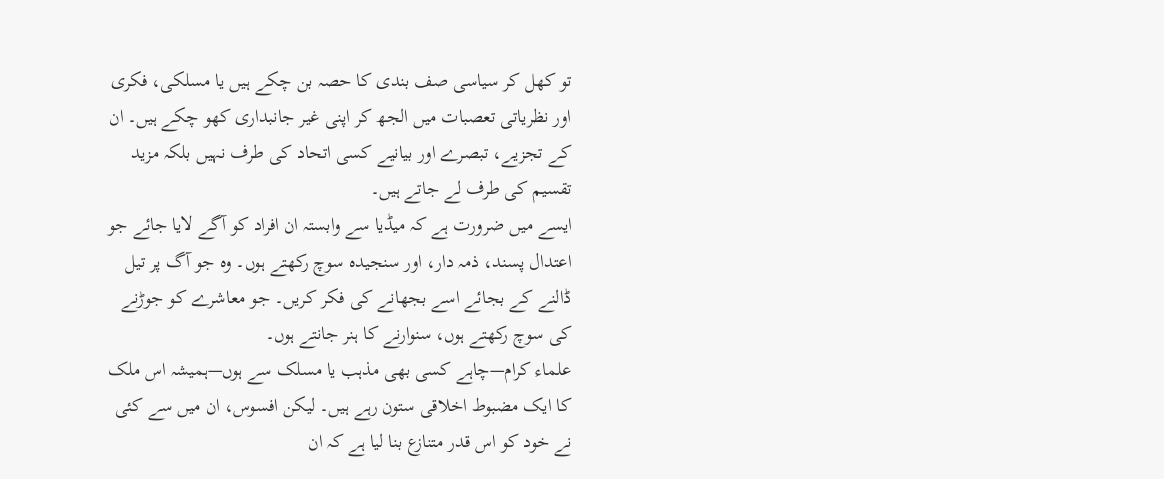تو کھل کر سیاسی صف بندی کا حصہ بن چکے ہیں یا مسلکی، فکری اور نظریاتی تعصبات میں الجھ کر اپنی غیر جانبداری کھو چکے ہیں۔ ان کے تجزیے، تبصرے اور بیانیے کسی اتحاد کی طرف نہیں بلکہ مزید تقسیم کی طرف لے جاتے ہیں۔
ایسے میں ضرورت ہے کہ میڈیا سے وابستہ ان افراد کو آگے لایا جائے جو اعتدال پسند، ذمہ دار، اور سنجیدہ سوچ رکھتے ہوں۔ وہ جو آگ پر تیل ڈالنے کے بجائے اسے بجھانے کی فکر کریں۔ جو معاشرے کو جوڑنے کی سوچ رکھتے ہوں، سنوارنے کا ہنر جانتے ہوں۔
علماء کرام—چاہے کسی بھی مذہب یا مسلک سے ہوں—ہمیشہ اس ملک کا ایک مضبوط اخلاقی ستون رہے ہیں۔ لیکن افسوس، ان میں سے کئی نے خود کو اس قدر متنازع بنا لیا ہے کہ ان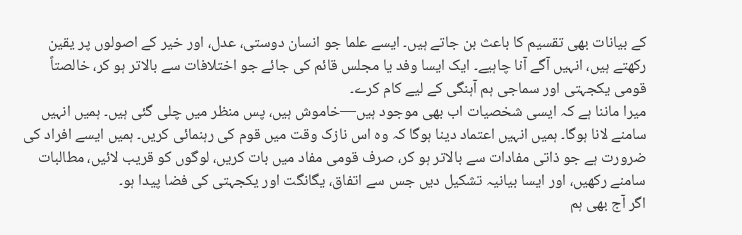کے بیانات بھی تقسیم کا باعث بن جاتے ہیں۔ ایسے علما جو انسان دوستی، عدل، اور خیر کے اصولوں پر یقین رکھتے ہیں، انہیں آگے آنا چاہیے۔ ایک ایسا وفد یا مجلس قائم کی جائے جو اختلافات سے بالاتر ہو کر، خالصتاً قومی یکجہتی اور سماجی ہم آہنگی کے لیے کام کرے۔
میرا ماننا ہے کہ ایسی شخصیات اب بھی موجود ہیں—خاموش ہیں، پس منظر میں چلی گئی ہیں۔ ہمیں انہیں سامنے لانا ہوگا۔ ہمیں انہیں اعتماد دینا ہوگا کہ وہ اس نازک وقت میں قوم کی رہنمائی کریں۔ ہمیں ایسے افراد کی ضرورت ہے جو ذاتی مفادات سے بالاتر ہو کر، صرف قومی مفاد میں بات کریں، لوگوں کو قریب لائیں، مطالبات سامنے رکھیں، اور ایسا بیانیہ تشکیل دیں جس سے اتفاق، یگانگت اور یکجہتی کی فضا پیدا ہو۔
اگر آج بھی ہم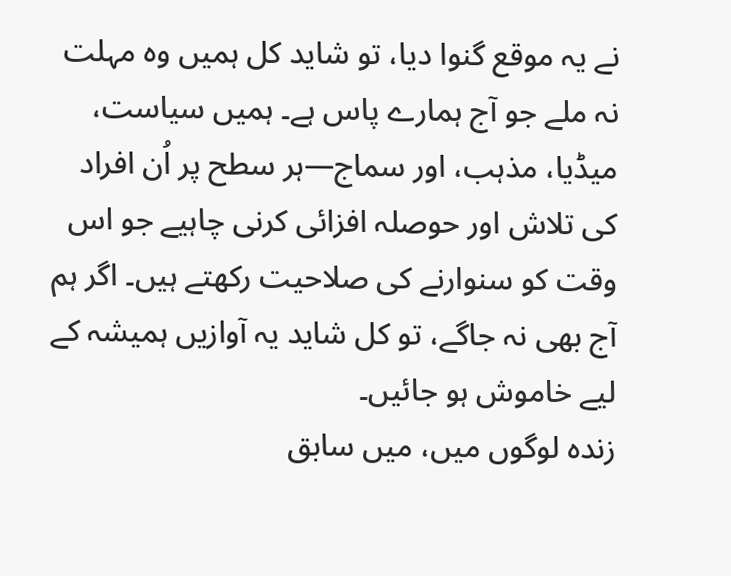نے یہ موقع گنوا دیا، تو شاید کل ہمیں وہ مہلت نہ ملے جو آج ہمارے پاس ہے۔ ہمیں سیاست، میڈیا، مذہب، اور سماج—ہر سطح پر اُن افراد کی تلاش اور حوصلہ افزائی کرنی چاہیے جو اس وقت کو سنوارنے کی صلاحیت رکھتے ہیں۔ اگر ہم آج بھی نہ جاگے، تو کل شاید یہ آوازیں ہمیشہ کے لیے خاموش ہو جائیں۔
زندہ لوگوں میں، میں سابق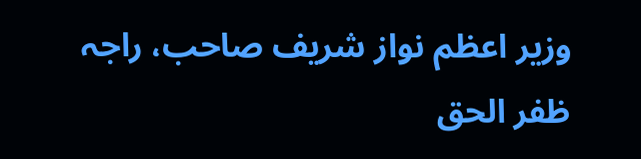وزیر اعظم نواز شریف صاحب، راجہ ظفر الحق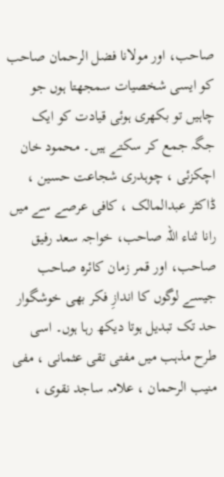صاحب، اور مولانا فضل الرحمان صاحب کو ایسی شخصیات سمجھتا ہوں جو چاہیں تو بکھری ہوئی قیادت کو ایک جگہ جمع کر سکتے ہیں۔ محمود خان اچکزئی ، چوہدری شجاعت حسین ، ڈاکٹر عبدالمالک ، کافی عرصے سے میں رانا ثناء اللہ صاحب، خواجہ سعد رفیق صاحب، اور قمر زمان کائرہ صاحب جیسے لوگوں کا اندازِ فکر بھی خوشگوار حد تک تبدیل ہوتا دیکھ رہا ہوں۔ اسی طرح مذہب میں مفتی تقی عثمانی ، مفی منیب الرحمان ، علامہ ساجد نقوی ،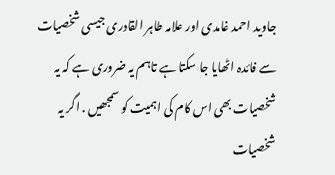جاوید احمد غامدی اور علامہ طاہر القادری جیسی شخصیات سے فائدہ اٹھایا جا سکتا ہے تاہم یہ ضروری ہے کہ یہ شخصیات بھی اس کام کی اہمیت کو سمجھیں . اگر یہ شخصیات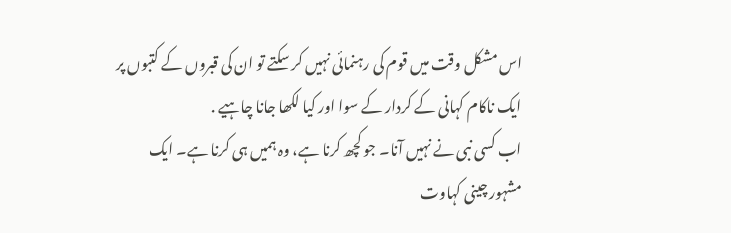اس مشکل وقت میں قوم کی رہنمائی نہیں کر سکتے تو ان کی قبروں کے کتبوں پر ایک ناکام کہانی کے کردار کے سوا اور کیا لکھا جانا چاہیے .
اب کسی نبی نے نہیں آنا۔ جو کچھ کرنا ہے، وہ ہمیں ہی کرنا ہے۔ ایک مشہور چینی کہاوت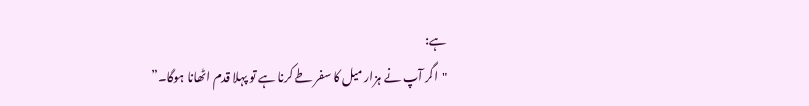ہے:
"اگر آپ نے ہزار میل کا سفر طے کرنا ہے تو پہلا قدم اٹھانا ہوگا۔”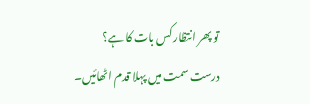تو پھر انتظار کس بات کا ہے؟
درست سمت میں پہلا قدم اٹھائیں۔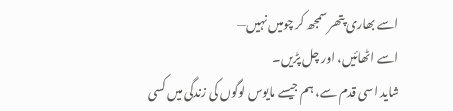اسے بھاری پتھر سمجھ کر چومیں نہیں—
اسے اٹھائیں، اور چل پڑیں۔
شاید اسی قدم سے، ہم جیسے مایوس لوگوں کی زندگی میں کسی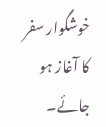خوشگوار سفر کا آغاز ہو جائے۔